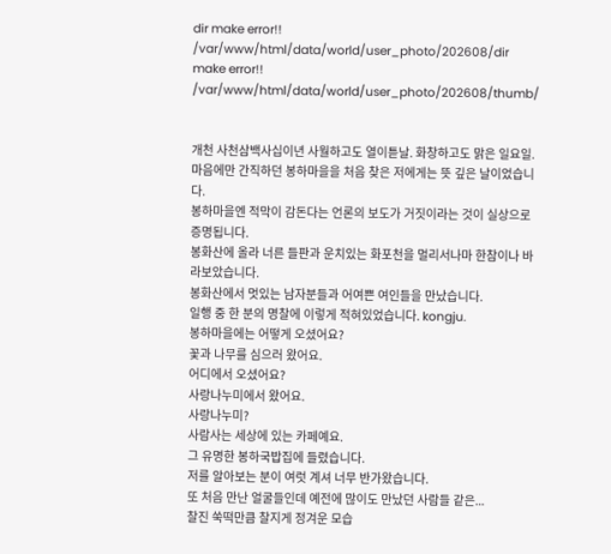dir make error!! /var/www/html/data/world/user_photo/202608/dir make error!! /var/www/html/data/world/user_photo/202608/thumb/


개천 사천삼백사십이년 사월하고도 열이튿날. 화창하고도 맑은 일요일.
마음에만 간직하던 봉하마을을 처음 찾은 저에게는 뜻 깊은 날이었습니다.
봉하마을엔 적막이 감돈다는 언론의 보도가 거짓이라는 것이 실상으로 증명됩니다.
봉화산에 올라 너른 들판과 운치있는 화포천을 멀리서나마 한참이나 바라보았습니다.
봉화산에서 멋있는 남자분들과 어여쁜 여인들을 만났습니다.
일행 중 한 분의 명찰에 이렇게 적혀있었습니다. kongju.
봉하마을에는 어떻게 오셨어요?
꽃과 나무를 심으러 왔어요.
어디에서 오셨어요?
사랑나누미에서 왔어요.
사랑나누미?
사람사는 세상에 있는 카페예요.
그 유명한 봉하국밥집에 들렸습니다.
저를 알아보는 분이 여럿 계셔 너무 반가왔습니다.
또 처음 만난 얼굴들인데 예전에 많이도 만났던 사람들 같은...
찰진 쑥떡만큼 찰지게 정겨운 모습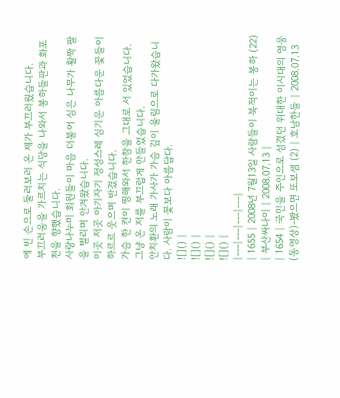에 빈 손으로 둘러보러 온 제가 부끄러웠습니다.
부끄러움을 가르치는 식당을 나와서 봉하들판과 화포천을 향했습니다.
사랑나누미 회원들이 마음 더불어 심은 나무가 활짝 팔을 벌리며 안겨왔습니다.
이곳 저곳 아기자기 정성스레 심기운 아름다운 꽃들이 하르르 웃으며 반겼습니다.
가슴 한 켠이 찡해와서 한참을 그대로 서 있었습니다. 그냥 온 저를 부끄럽게 만들었습니다.
안치환의 노래 가사가 가슴 깊이 울림으로 다가왔습니다. 사람이 꽃보다 아름답다.
![]() |
![]() |
![]() |
![]() |
|---|---|---|---|
| 1655 | 2008년 7월13일 사람들이 북적이는 봉하 (22) | 부산싸나이 | 2008.07.13 |
| 1654 | 국민을 주인으로 섬겼던 위대한 이시대의 영웅 (동영상)-봤으면 또보셈 (2) | 호남한들 | 2008.07.13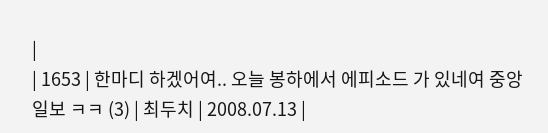|
| 1653 | 한마디 하겠어여.. 오늘 봉하에서 에피소드 가 있네여 중앙일보 ㅋㅋ (3) | 최두치 | 2008.07.13 |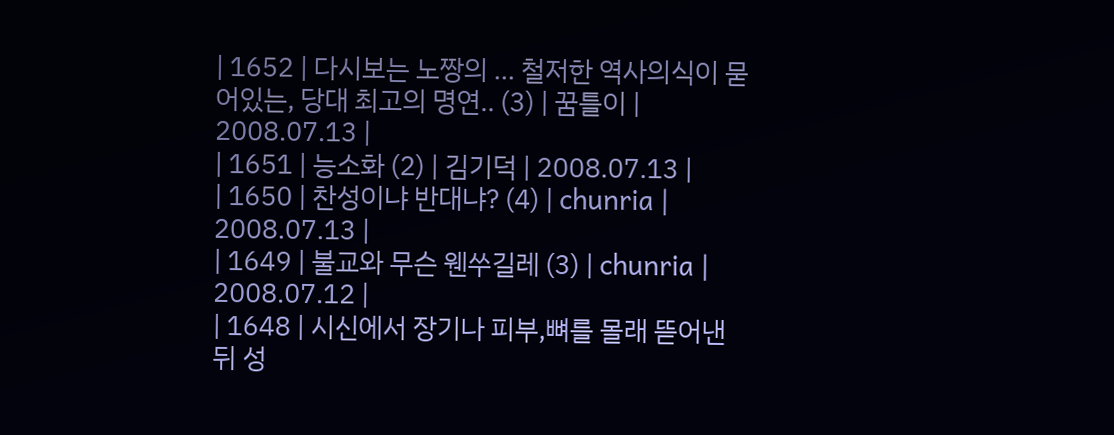| 1652 | 다시보는 노짱의 ... 철저한 역사의식이 묻어있는, 당대 최고의 명연.. (3) | 꿈틀이 | 2008.07.13 |
| 1651 | 능소화 (2) | 김기덕 | 2008.07.13 |
| 1650 | 찬성이냐 반대냐? (4) | chunria | 2008.07.13 |
| 1649 | 불교와 무슨 웬쑤길레 (3) | chunria | 2008.07.12 |
| 1648 | 시신에서 장기나 피부,뼈를 몰래 뜯어낸 뒤 성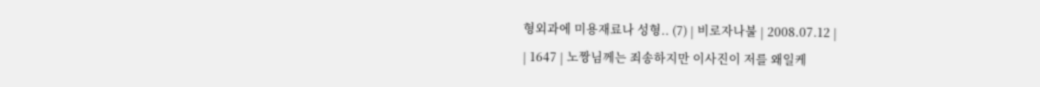형외과에 미용재료나 성형.. (7) | 비로자나불 | 2008.07.12 |
| 1647 | 노짱님께는 죄송하지만 이사진이 저를 왜일케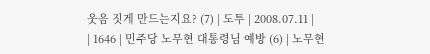웃음 짓게 만드는지요? (7) | 도투 | 2008.07.11 |
| 1646 | 민주당 노무현 대통령님 예방 (6) | 노무현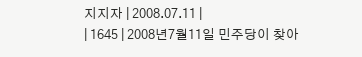지지자 | 2008.07.11 |
| 1645 | 2008년7월11일 민주당이 찾아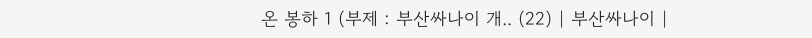온 봉하 1 (부제 : 부산싸나이 개.. (22) | 부산싸나이 |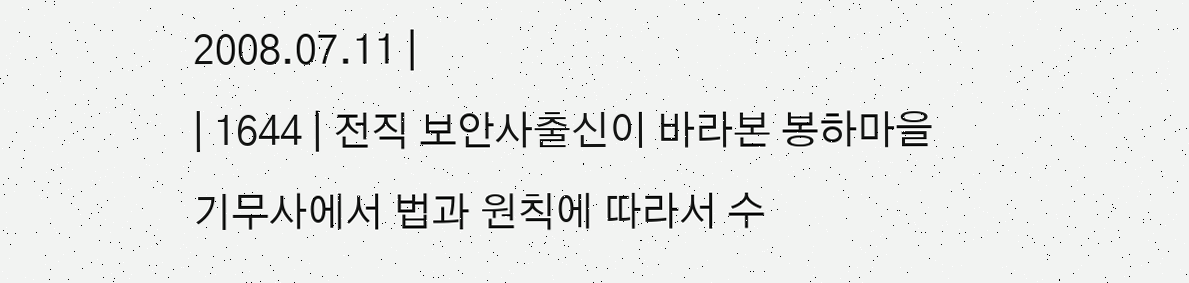2008.07.11 |
| 1644 | 전직 보안사출신이 바라본 봉하마을기무사에서 법과 원칙에 따라서 수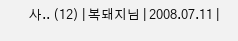사.. (12) | 복돼지님 | 2008.07.11 |